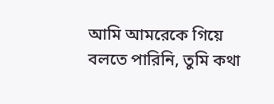আমি আমরেকে গিয়ে বলতে পারিনি, তুমি কথা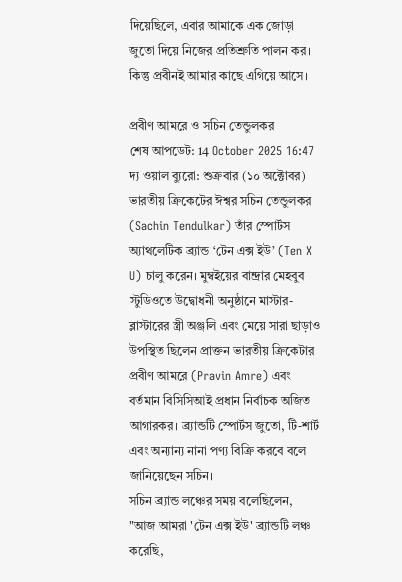দিয়েছিলে, এবার আমাকে এক জোড়া জুতো দিয়ে নিজের প্রতিশ্রুতি পালন কর। কিন্তু প্রবীনই আমার কাছে এগিয়ে আসে।

প্রবীণ আমরে ও সচিন তেন্ডুলকর
শেষ আপডেট: 14 October 2025 16:47
দ্য ওয়াল ব্যুরো: শুক্রবার (১০ অক্টোবর) ভারতীয় ক্রিকেটের ঈশ্বর সচিন তেন্ডুলকর (Sachin Tendulkar) তাঁর স্পোর্টস অ্যাথলেটিক ব্র্যান্ড ‘টেন এক্স ইউ’ (Ten X U) চালু করেন। মুম্বইয়ের বান্দ্রার মেহবুব স্টুডিওতে উদ্বোধনী অনুষ্ঠানে মাস্টার-ব্লাস্টারের স্ত্রী অঞ্জলি এবং মেয়ে সারা ছাড়াও উপস্থিত ছিলেন প্রাক্তন ভারতীয় ক্রিকেটার প্রবীণ আমরে (Pravin Amre) এবং বর্তমান বিসিসিআই প্রধান নির্বাচক অজিত আগারকর। ব্র্যান্ডটি স্পোর্টস জুতো, টি-শার্ট এবং অন্যান্য নানা পণ্য বিক্রি করবে বলে জানিয়েছেন সচিন।
সচিন ব্র্যান্ড লঞ্চের সময় বলেছিলেন, "আজ আমরা 'টেন এক্স ইউ' ব্র্যান্ডটি লঞ্চ করেছি,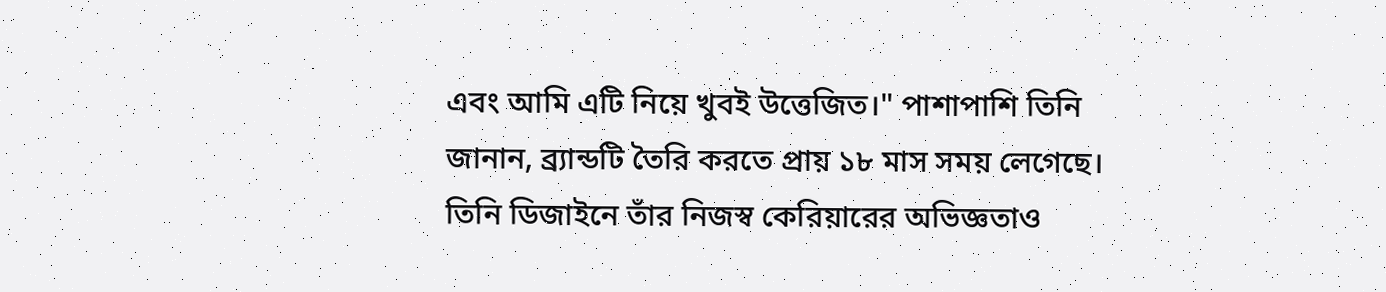এবং আমি এটি নিয়ে খুবই উত্তেজিত।" পাশাপাশি তিনি জানান, ব্র্যান্ডটি তৈরি করতে প্রায় ১৮ মাস সময় লেগেছে। তিনি ডিজাইনে তাঁর নিজস্ব কেরিয়ারের অভিজ্ঞতাও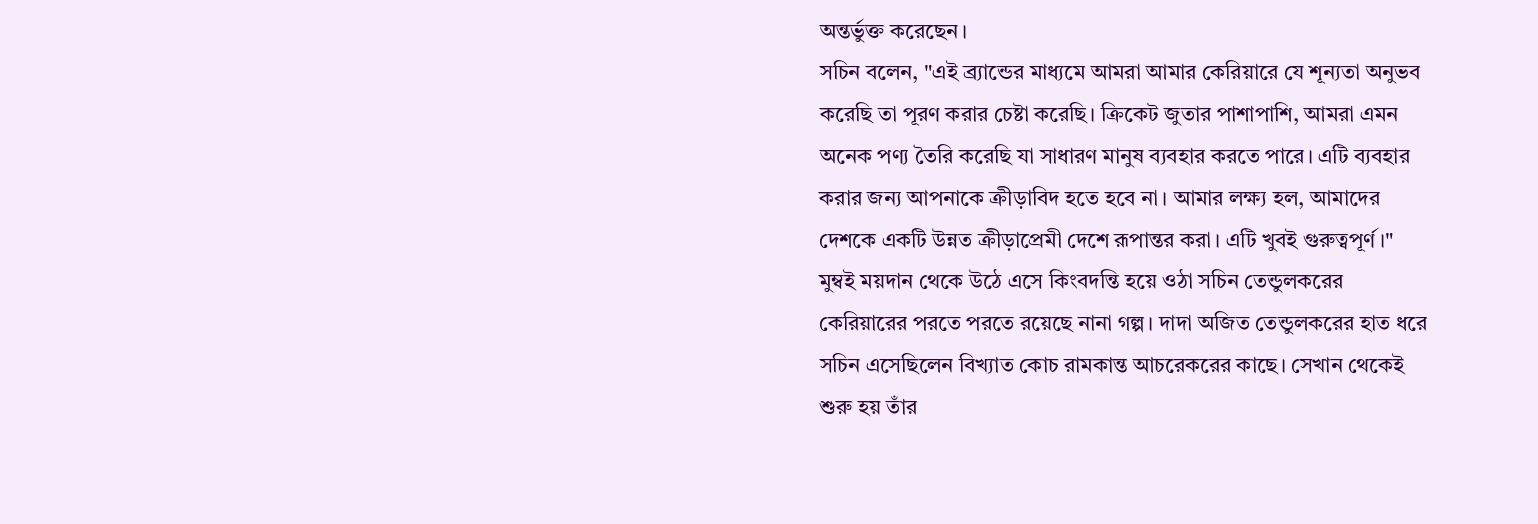অন্তর্ভুক্ত করেছেন।
সচিন বলেন, "এই ব্র্যান্ডের মাধ্যমে আমরা আমার কেরিয়ারে যে শূন্যতা অনুভব করেছি তা পূরণ করার চেষ্টা করেছি। ক্রিকেট জুতার পাশাপাশি, আমরা এমন অনেক পণ্য তৈরি করেছি যা সাধারণ মানুষ ব্যবহার করতে পারে। এটি ব্যবহার করার জন্য আপনাকে ক্রীড়াবিদ হতে হবে না। আমার লক্ষ্য হল, আমাদের দেশকে একটি উন্নত ক্রীড়াপ্রেমী দেশে রূপান্তর করা। এটি খুবই গুরুত্বপূর্ণ।"
মুম্বই ময়দান থেকে উঠে এসে কিংবদন্তি হয়ে ওঠা সচিন তেন্ডুলকরের কেরিয়ারের পরতে পরতে রয়েছে নানা গল্প। দাদা অজিত তেন্ডুলকরের হাত ধরে সচিন এসেছিলেন বিখ্যাত কোচ রামকান্ত আচরেকরের কাছে। সেখান থেকেই শুরু হয় তাঁর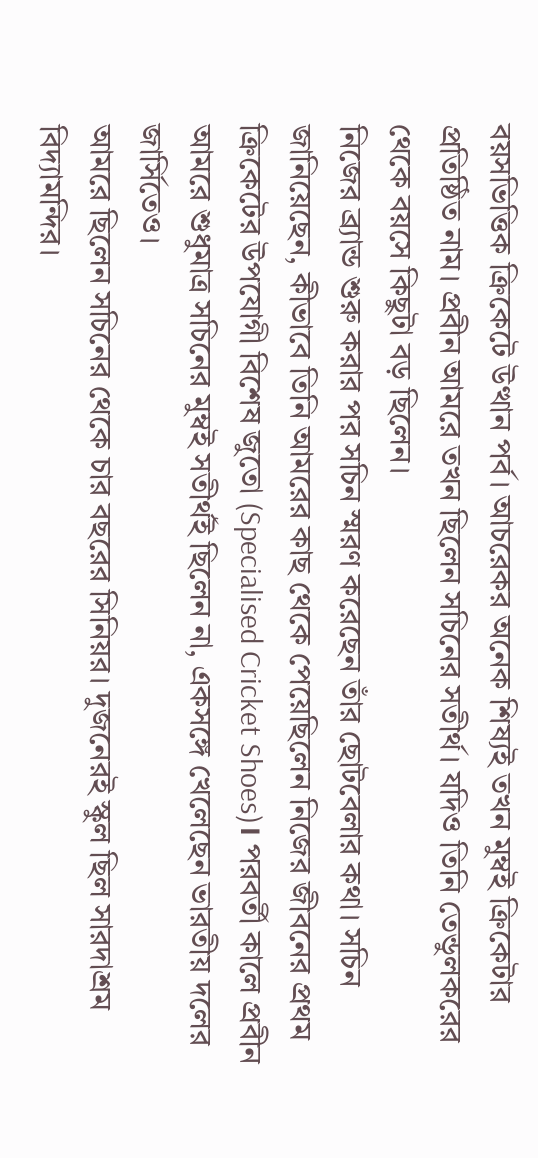বয়সভিত্তিক ক্রিকেটে উত্থান পর্ব। আচরেকর অনেক শিষ্যই তখন মুম্বই ক্রিকেটার প্রতিষ্ঠিত নাম। প্রবীন আমরে তখন ছিলেন সচিনের সতীর্থ। যদিও তিনি তেন্ডুলকরের থেকে বয়সে কিছুটা বড় ছিলেন।
নিজের ব্র্যান্ড শুরু করার পর সচিন স্মরণ করেছেন তাঁর ছোটবেলার কথা। সচিন জানিয়েছেন, কীভাবে তিনি আমরের কাছ থেকে পেয়েছিলেন নিজের জীবনের প্রথম ক্রিকেটের উপযোগী বিশেষ জুতো (Specialised Cricket Shoes)। পরবর্তী কালে প্রবীন আমরে শুধুমাত্র সচিনের মুম্বই সতীর্থই ছিলেন না, একসঙ্গে খেলেছেন ভারতীয় দলের জার্সিতেও।
আমরে ছিলেন সচিনের থেকে চার বছরের সিনিয়র। দুজনেরই স্কুল ছিল সারদাশ্রম বিদ্যামন্দির।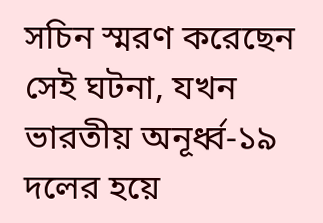সচিন স্মরণ করেছেন সেই ঘটনা, যখন ভারতীয় অনূর্ধ্ব-১৯ দলের হয়ে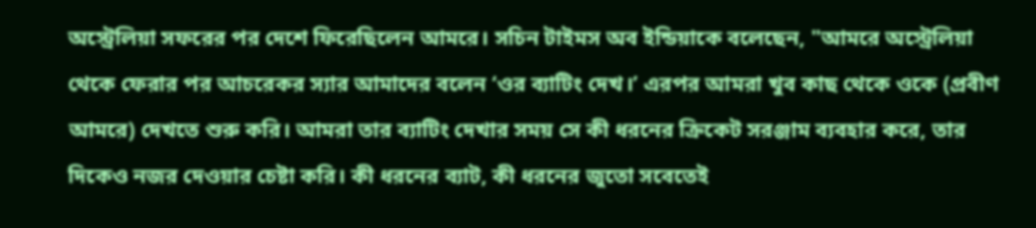অস্ট্রেলিয়া সফরের পর দেশে ফিরেছিলেন আমরে। সচিন টাইমস অব ইন্ডিয়াকে বলেছেন, "আমরে অস্ট্রেলিয়া থেকে ফেরার পর আচরেকর স্যার আমাদের বলেন ‘ওর ব্যাটিং দেখ।’ এরপর আমরা খুব কাছ থেকে ওকে (প্রবীণ আমরে) দেখতে শুরু করি। আমরা তার ব্যাটিং দেখার সময় সে কী ধরনের ক্রিকেট সরঞ্জাম ব্যবহার করে, তার দিকেও নজর দেওয়ার চেষ্টা করি। কী ধরনের ব্যাট, কী ধরনের জুতো সবেতেই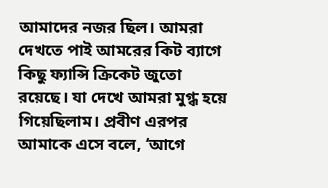আমাদের নজর ছিল। আমরা দেখতে পাই আমরের কিট ব্যাগে কিছু ফ্যান্সি ক্রিকেট জুতো রয়েছে। যা দেখে আমরা মুগ্ধ হয়ে গিয়েছিলাম। প্রবীণ এরপর আমাকে এসে বলে, ‘আগে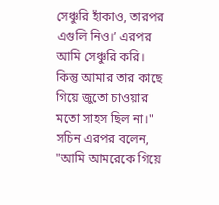সেঞ্চুরি হাঁকাও, তারপর এগুলি নিও।’ এরপর আমি সেঞ্চুরি করি। কিন্তু আমার তার কাছে গিয়ে জুতো চাওয়ার মতো সাহস ছিল না।"
সচিন এরপর বলেন, "আমি আমরেকে গিয়ে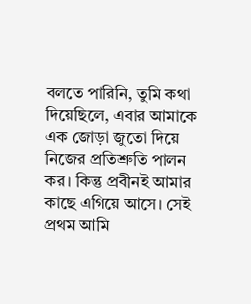বলতে পারিনি, তুমি কথা দিয়েছিলে, এবার আমাকে এক জোড়া জুতো দিয়ে নিজের প্রতিশ্রুতি পালন কর। কিন্তু প্রবীনই আমার কাছে এগিয়ে আসে। সেই প্রথম আমি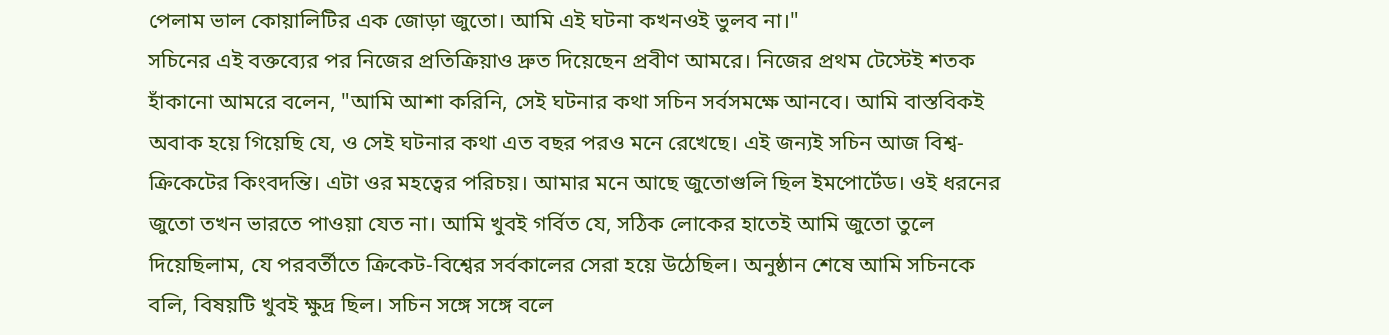পেলাম ভাল কোয়ালিটির এক জোড়া জুতো। আমি এই ঘটনা কখনওই ভুলব না।"
সচিনের এই বক্তব্যের পর নিজের প্রতিক্রিয়াও দ্রুত দিয়েছেন প্রবীণ আমরে। নিজের প্রথম টেস্টেই শতক হাঁকানো আমরে বলেন, "আমি আশা করিনি, সেই ঘটনার কথা সচিন সর্বসমক্ষে আনবে। আমি বাস্তবিকই অবাক হয়ে গিয়েছি যে, ও সেই ঘটনার কথা এত বছর পরও মনে রেখেছে। এই জন্যই সচিন আজ বিশ্ব-ক্রিকেটের কিংবদন্তি। এটা ওর মহত্বের পরিচয়। আমার মনে আছে জুতোগুলি ছিল ইমপোর্টেড। ওই ধরনের জুতো তখন ভারতে পাওয়া যেত না। আমি খুবই গর্বিত যে, সঠিক লোকের হাতেই আমি জুতো তুলে দিয়েছিলাম, যে পরবর্তীতে ক্রিকেট-বিশ্বের সর্বকালের সেরা হয়ে উঠেছিল। অনুষ্ঠান শেষে আমি সচিনকে বলি, বিষয়টি খুবই ক্ষুদ্র ছিল। সচিন সঙ্গে সঙ্গে বলে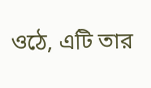ওঠে, এটি তার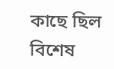কাছে ছিল বিশেষ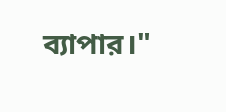ব্যাপার।"